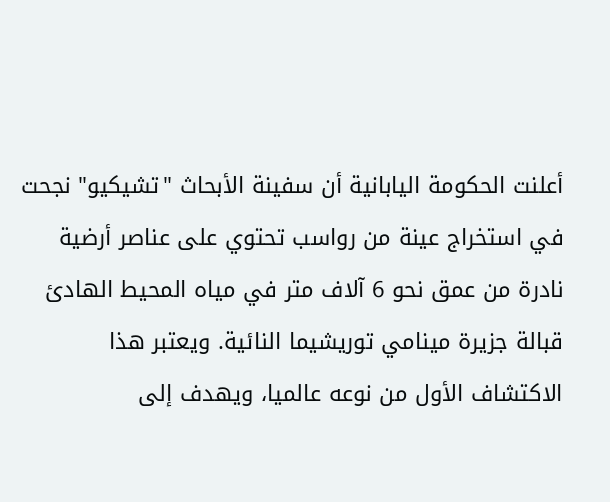أعلنت الحكومة اليابانية أن سفينة الأبحاث "تشيكيو" نجحت في استخراج عينة من رواسب تحتوي على عناصر أرضية نادرة من عمق نحو 6 آلاف متر في مياه المحيط الهادئ قبالة جزيرة مينامي توريشيما النائية. ويعتبر هذا الاكتشاف الأول من نوعه عالميا، ويهدف إلى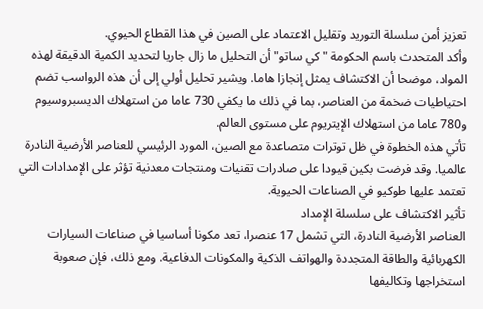تعزيز أمن سلسلة التوريد وتقليل الاعتماد على الصين في هذا القطاع الحيوي.
وأكد المتحدث باسم الحكومة "كي ساتو" أن التحليل ما زال جاريا لتحديد الكمية الدقيقة لهذه المواد، موضحا أن الاكتشاف يمثل إنجازا هاما. ويشير تحليل أولي إلى أن هذه الرواسب تضم احتياطيات ضخمة من العناصر، بما في ذلك ما يكفي 730 عاما من استهلاك الديسبروسيوم و780 عاما من استهلاك الإيتريوم على مستوى العالم.
تأتي هذه الخطوة في ظل توترات متصاعدة مع الصين، المورد الرئيسي للعناصر الأرضية النادرة عالميا. وقد فرضت بكين قيودا على صادرات تقنيات ومنتجات معدنية تؤثر على الإمدادات التي تعتمد عليها طوكيو في الصناعات الحيوية.
تأثير الاكتشاف على سلسلة الإمداد
العناصر الأرضية النادرة، التي تشمل 17 عنصرا، تعد مكونا أساسيا في صناعات السيارات الكهربائية والطاقة المتجددة والهواتف الذكية والمكونات الدفاعية. ومع ذلك، فإن صعوبة استخراجها وتكاليفها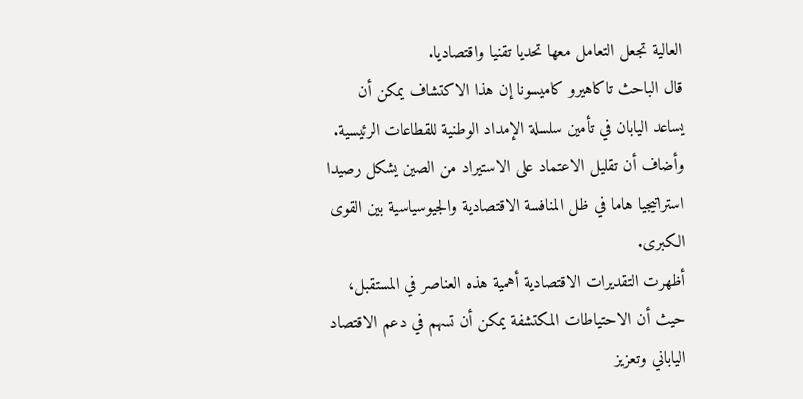العالية تجعل التعامل معها تحديا تقنيا واقتصاديا.
قال الباحث تاكاهيرو كاميسونا إن هذا الاكتشاف يمكن أن يساعد اليابان في تأمين سلسلة الإمداد الوطنية للقطاعات الرئيسية. وأضاف أن تقليل الاعتماد على الاستيراد من الصين يشكل رصيدا استراتيجيا هاما في ظل المنافسة الاقتصادية والجيوسياسية بين القوى الكبرى.
أظهرت التقديرات الاقتصادية أهمية هذه العناصر في المستقبل، حيث أن الاحتياطات المكتشفة يمكن أن تسهم في دعم الاقتصاد الياباني وتعزيز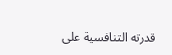قدرته التنافسية على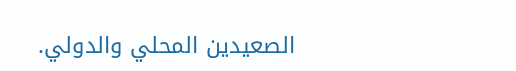الصعيدين المحلي والدولي.